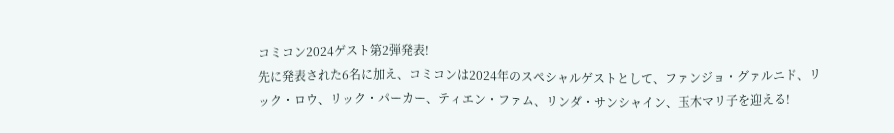コミコン2024ゲスト第2弾発表!
先に発表された6名に加え、コミコンは2024年のスペシャルゲストとして、ファンジョ・グァルニド、リック・ロウ、リック・パーカー、ティエン・ファム、リンダ・サンシャイン、玉木マリ子を迎える!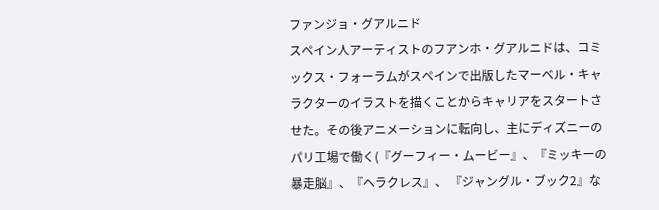ファンジョ・グアルニド
スペイン人アーティストのフアンホ・グアルニドは、コミックス・フォーラムがスペインで出版したマーベル・キャラクターのイラストを描くことからキャリアをスタートさせた。その後アニメーションに転向し、主にディズニーのパリ工場で働く(『グーフィー・ムービー』、『ミッキーの暴走脳』、『ヘラクレス』、 『ジャングル・ブック2』な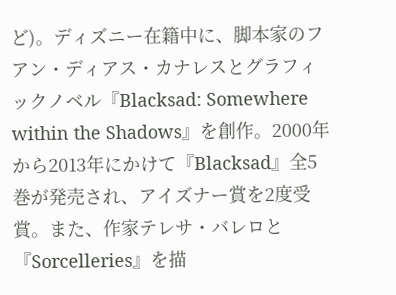ど)。ディズニー在籍中に、脚本家のフアン・ディアス・カナレスとグラフィックノベル『Blacksad: Somewhere within the Shadows』を創作。2000年から2013年にかけて『Blacksad』全5巻が発売され、アイズナー賞を2度受賞。また、作家テレサ・バレロと『Sorcelleries』を描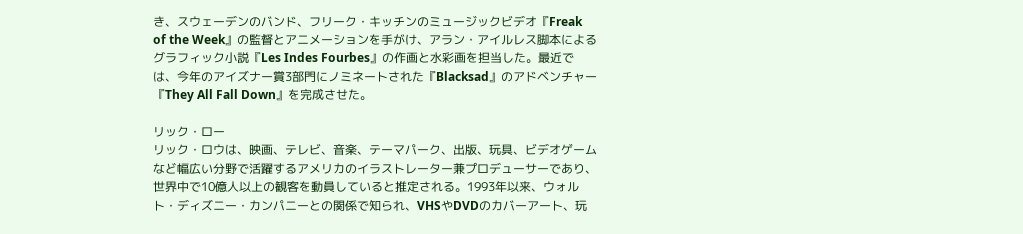き、スウェーデンのバンド、フリーク・キッチンのミュージックビデオ『Freak of the Week』の監督とアニメーションを手がけ、アラン・アイルレス脚本によるグラフィック小説『Les Indes Fourbes』の作画と水彩画を担当した。最近では、今年のアイズナー賞3部門にノミネートされた『Blacksad』のアドベンチャー『They All Fall Down』を完成させた。

リック・ロー
リック・ロウは、映画、テレビ、音楽、テーマパーク、出版、玩具、ビデオゲームなど幅広い分野で活躍するアメリカのイラストレーター兼プロデューサーであり、世界中で10億人以上の観客を動員していると推定される。1993年以来、ウォルト・ディズニー・カンパニーとの関係で知られ、VHSやDVDのカバーアート、玩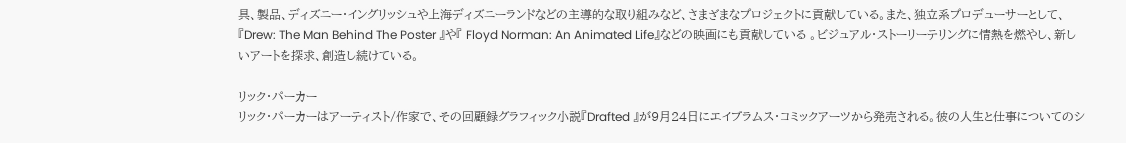具、製品、ディズニー・イングリッシュや上海ディズニーランドなどの主導的な取り組みなど、さまざまなプロジェクトに貢献している。また、独立系プロデューサーとして、『Drew: The Man Behind The Poster 』や『 Floyd Norman: An Animated Life』などの映画にも貢献している 。ビジュアル・ストーリーテリングに情熱を燃やし、新しいアートを探求、創造し続けている。

リック・パーカー
リック・パーカーはアーティスト/作家で、その回顧録グラフィック小説『Drafted 』が9月24日にエイブラムス・コミックアーツから発売される。彼の人生と仕事についてのシ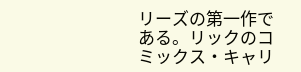リーズの第一作である。リックのコミックス・キャリ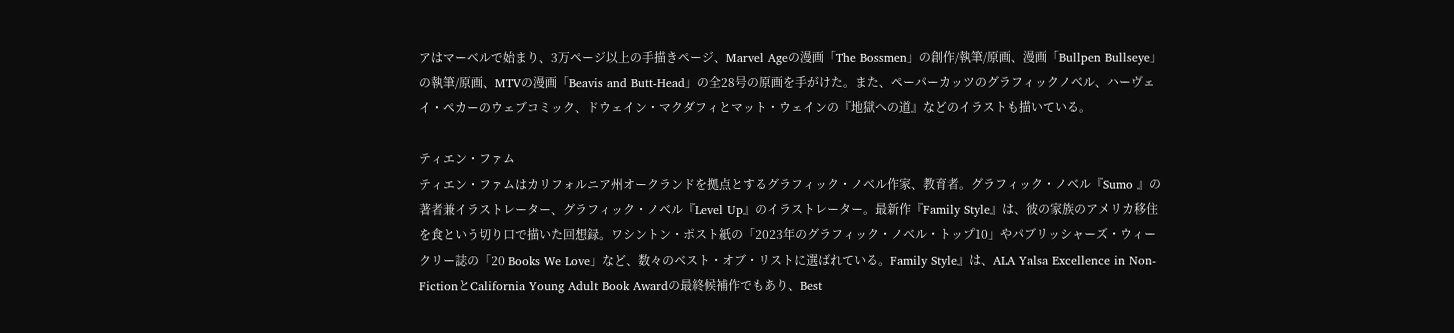アはマーベルで始まり、3万ページ以上の手描きページ、Marvel Ageの漫画「The Bossmen」の創作/執筆/原画、漫画「Bullpen Bullseye」の執筆/原画、MTVの漫画「Beavis and Butt-Head」の全28号の原画を手がけた。また、ペーパーカッツのグラフィックノベル、ハーヴェイ・ペカーのウェブコミック、ドウェイン・マクダフィとマット・ウェインの『地獄への道』などのイラストも描いている。

ティエン・ファム
ティエン・ファムはカリフォルニア州オークランドを拠点とするグラフィック・ノベル作家、教育者。グラフィック・ノベル『Sumo 』の著者兼イラストレーター、グラフィック・ノベル『Level Up』のイラストレーター。最新作『Family Style』は、彼の家族のアメリカ移住を食という切り口で描いた回想録。ワシントン・ポスト紙の「2023年のグラフィック・ノベル・トップ10」やパブリッシャーズ・ウィークリー誌の「20 Books We Love」など、数々のベスト・オブ・リストに選ばれている。Family Style』は、ALA Yalsa Excellence in Non-FictionとCalifornia Young Adult Book Awardの最終候補作でもあり、Best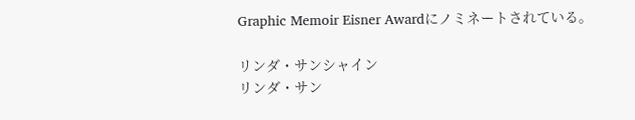Graphic Memoir Eisner Awardにノミネートされている。

リンダ・サンシャイン
リンダ・サン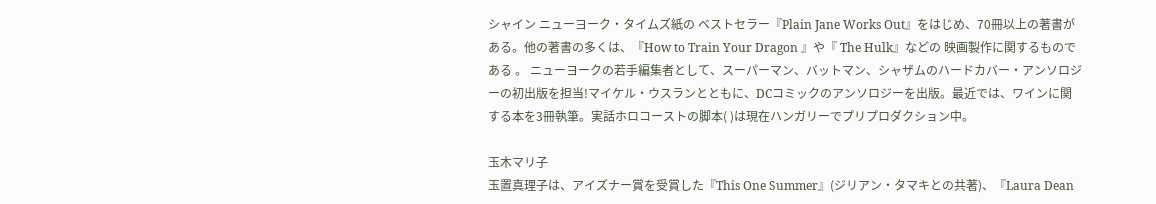シャイン ニューヨーク・タイムズ紙の ベストセラー『Plain Jane Works Out』をはじめ、70冊以上の著書がある。他の著書の多くは、『How to Train Your Dragon 』や『 The Hulk』などの 映画製作に関するものである 。 ニューヨークの若手編集者として、スーパーマン、バットマン、シャザムのハードカバー・アンソロジーの初出版を担当!マイケル・ウスランとともに、DCコミックのアンソロジーを出版。最近では、ワインに関する本を3冊執筆。実話ホロコーストの脚本( )は現在ハンガリーでプリプロダクション中。

玉木マリ子
玉置真理子は、アイズナー賞を受賞した『This One Summer』(ジリアン・タマキとの共著)、『Laura Dean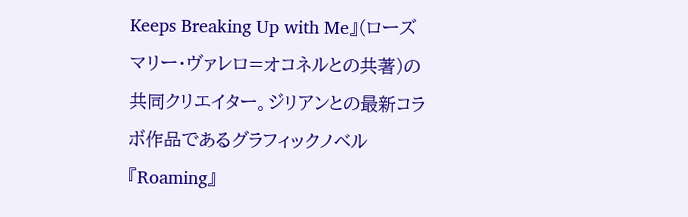Keeps Breaking Up with Me』(ローズマリー・ヴァレロ=オコネルとの共著)の共同クリエイター。ジリアンとの最新コラボ作品であるグラフィックノベル『Roaming』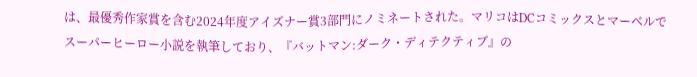は、最優秀作家賞を含む2024年度アイズナー賞3部門にノミネートされた。マリコはDCコミックスとマーベルでスーパーヒーロー小説を執筆しており、『バットマン:ダーク・ディテクティブ』の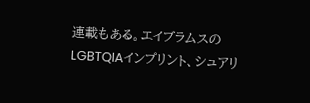連載もある。エイブラムスのLGBTQIAインプリント、シュアリ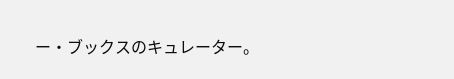ー・ブックスのキュレーター。